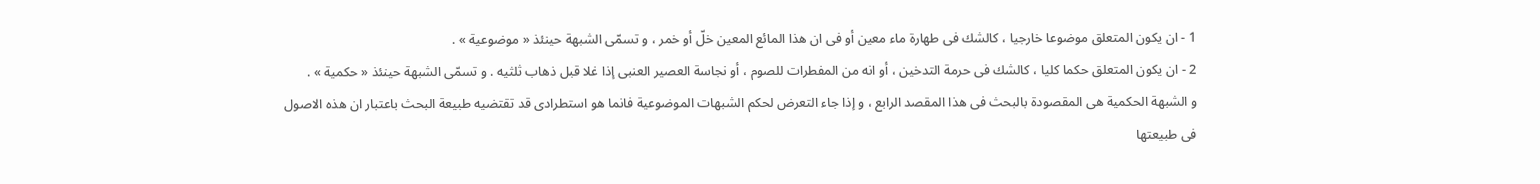1 - ان يكون المتعلق موضوعا خارجيا ، كالشك فى طهارة ماء معين أو فى ان هذا المائع المعين خلّ أو خمر ، و تسمّى الشبهة حينئذ « موضوعية » .
2 - ان يكون المتعلق حكما كليا ، كالشك فى حرمة التدخين ، أو انه من المفطرات للصوم ، أو نجاسة العصير العنبى إذا غلا قبل ذهاب ثلثيه . و تسمّى الشبهة حينئذ « حكمية » .
و الشبهة الحكمية هى المقصودة بالبحث فى هذا المقصد الرابع ، و إذا جاء التعرض لحكم الشبهات الموضوعية فانما هو استطرادى قد تقتضيه طبيعة البحث باعتبار ان هذه الاصول فى طبيعتها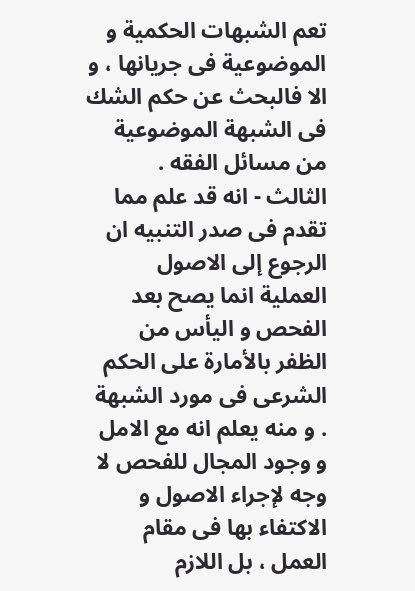تعم الشبهات الحكمية و الموضوعية فى جريانها ، و الا فالبحث عن حكم الشك فى الشبهة الموضوعية من مسائل الفقه .
الثالث - انه قد علم مما تقدم فى صدر التنبيه ان الرجوع إلى الاصول العملية انما يصح بعد الفحص و اليأس من الظفر بالأمارة على الحكم الشرعى فى مورد الشبهة . و منه يعلم انه مع الامل و وجود المجال للفحص لا وجه لإجراء الاصول و الاكتفاء بها فى مقام العمل ، بل اللازم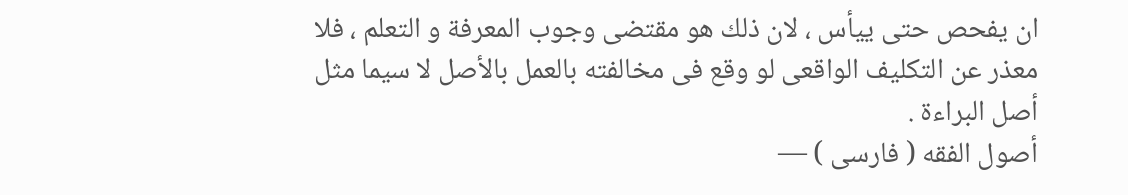ان يفحص حتى ييأس ، لان ذلك هو مقتضى وجوب المعرفة و التعلم ، فلا معذر عن التكليف الواقعى لو وقع فى مخالفته بالعمل بالأصل لا سيما مثل أصل البراءة .
أصول الفقه ( فارسى ) —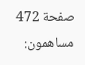صفحة 472
مساهمون: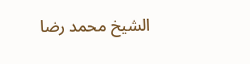الشيخ محمد رضا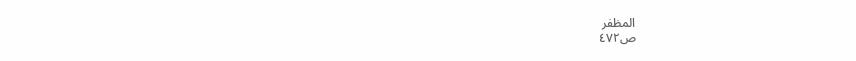المظفر
ص٤٧٢